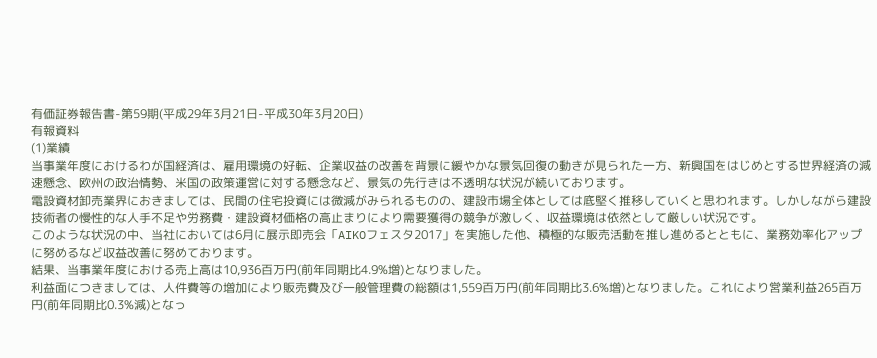有価証券報告書-第59期(平成29年3月21日-平成30年3月20日)
有報資料
(1)業績
当事業年度におけるわが国経済は、雇用環境の好転、企業収益の改善を背景に緩やかな景気回復の動きが見られた一方、新興国をはじめとする世界経済の減速懸念、欧州の政治情勢、米国の政策運営に対する懸念など、景気の先行きは不透明な状況が続いております。
電設資材卸売業界におきましては、民間の住宅投資には微減がみられるものの、建設市場全体としては底堅く推移していくと思われます。しかしながら建設技術者の慢性的な人手不足や労務費・建設資材価格の高止まりにより需要獲得の競争が激しく、収益環境は依然として厳しい状況です。
このような状況の中、当社においては6月に展示即売会「AIKOフェスタ2017」を実施した他、積極的な販売活動を推し進めるとともに、業務効率化アップに努めるなど収益改善に努めております。
結果、当事業年度における売上高は10,936百万円(前年同期比4.9%増)となりました。
利益面につきましては、人件費等の増加により販売費及び一般管理費の総額は1,559百万円(前年同期比3.6%増)となりました。これにより営業利益265百万円(前年同期比0.3%減)となっ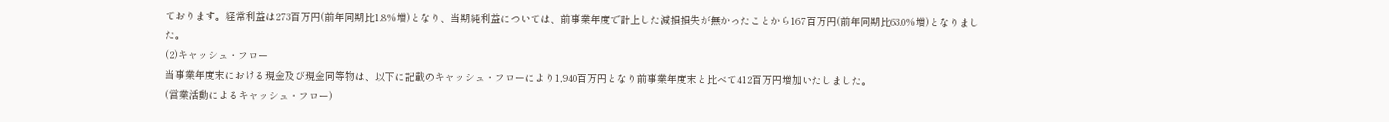ております。経常利益は273百万円(前年同期比1.8%増)となり、当期純利益については、前事業年度で計上した減損損失が無かったことから167百万円(前年同期比63.0%増)となりました。
(2)キャッシュ・フロー
当事業年度末における現金及び現金同等物は、以下に記載のキャッシュ・フローにより1,940百万円となり前事業年度末と比べて412百万円増加いたしました。
(営業活動によるキャッシュ・フロー)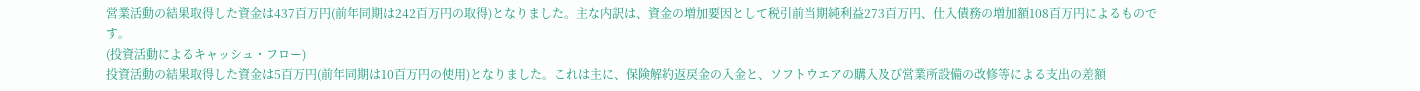営業活動の結果取得した資金は437百万円(前年同期は242百万円の取得)となりました。主な内訳は、資金の増加要因として税引前当期純利益273百万円、仕入債務の増加額108百万円によるものです。
(投資活動によるキャッシュ・フロー)
投資活動の結果取得した資金は5百万円(前年同期は10百万円の使用)となりました。これは主に、保険解約返戻金の入金と、ソフトウエアの購入及び営業所設備の改修等による支出の差額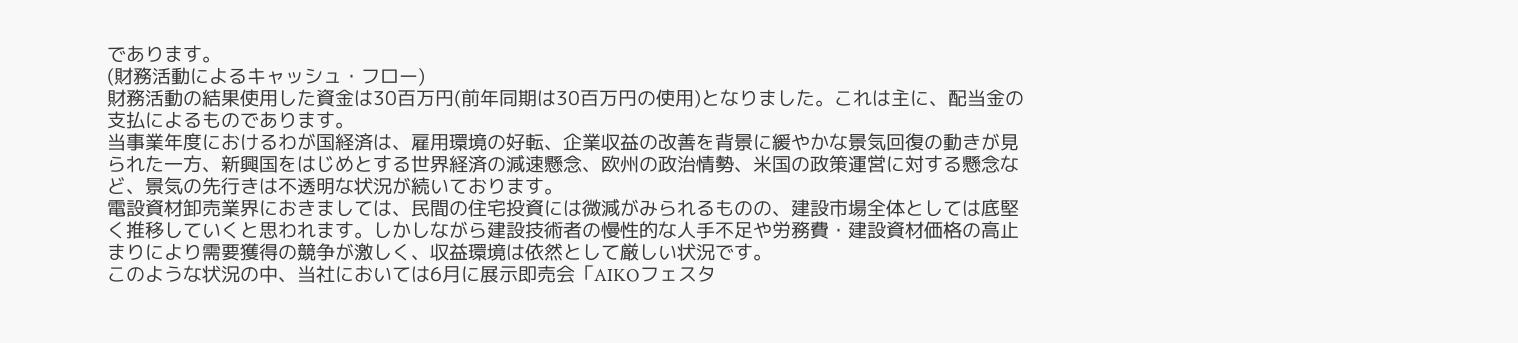であります。
(財務活動によるキャッシュ・フロー)
財務活動の結果使用した資金は30百万円(前年同期は30百万円の使用)となりました。これは主に、配当金の支払によるものであります。
当事業年度におけるわが国経済は、雇用環境の好転、企業収益の改善を背景に緩やかな景気回復の動きが見られた一方、新興国をはじめとする世界経済の減速懸念、欧州の政治情勢、米国の政策運営に対する懸念など、景気の先行きは不透明な状況が続いております。
電設資材卸売業界におきましては、民間の住宅投資には微減がみられるものの、建設市場全体としては底堅く推移していくと思われます。しかしながら建設技術者の慢性的な人手不足や労務費・建設資材価格の高止まりにより需要獲得の競争が激しく、収益環境は依然として厳しい状況です。
このような状況の中、当社においては6月に展示即売会「AIKOフェスタ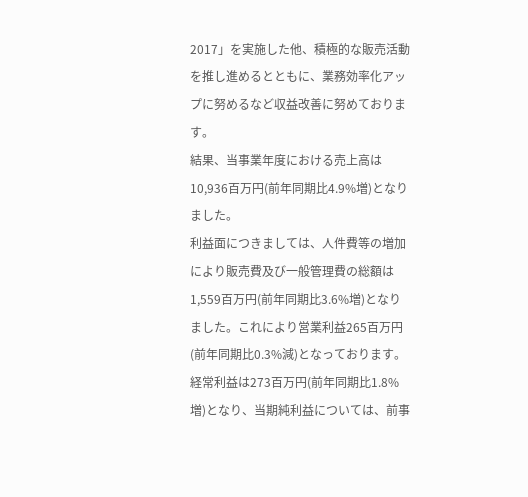2017」を実施した他、積極的な販売活動を推し進めるとともに、業務効率化アップに努めるなど収益改善に努めております。
結果、当事業年度における売上高は10,936百万円(前年同期比4.9%増)となりました。
利益面につきましては、人件費等の増加により販売費及び一般管理費の総額は1,559百万円(前年同期比3.6%増)となりました。これにより営業利益265百万円(前年同期比0.3%減)となっております。経常利益は273百万円(前年同期比1.8%増)となり、当期純利益については、前事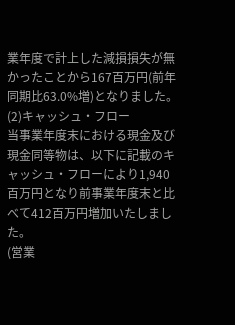業年度で計上した減損損失が無かったことから167百万円(前年同期比63.0%増)となりました。
(2)キャッシュ・フロー
当事業年度末における現金及び現金同等物は、以下に記載のキャッシュ・フローにより1,940百万円となり前事業年度末と比べて412百万円増加いたしました。
(営業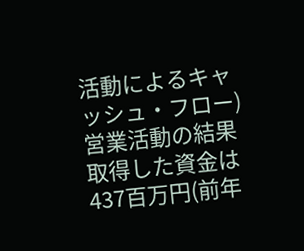活動によるキャッシュ・フロー)
営業活動の結果取得した資金は437百万円(前年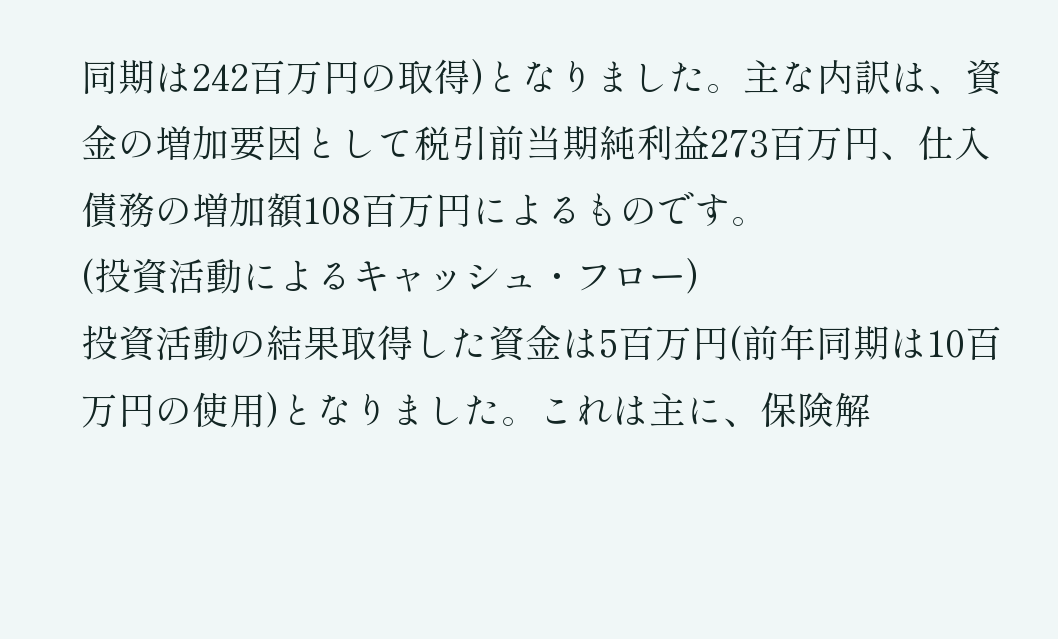同期は242百万円の取得)となりました。主な内訳は、資金の増加要因として税引前当期純利益273百万円、仕入債務の増加額108百万円によるものです。
(投資活動によるキャッシュ・フロー)
投資活動の結果取得した資金は5百万円(前年同期は10百万円の使用)となりました。これは主に、保険解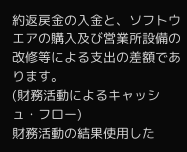約返戻金の入金と、ソフトウエアの購入及び営業所設備の改修等による支出の差額であります。
(財務活動によるキャッシュ・フロー)
財務活動の結果使用した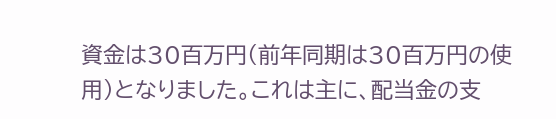資金は30百万円(前年同期は30百万円の使用)となりました。これは主に、配当金の支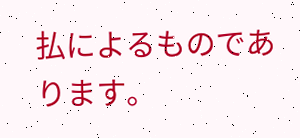払によるものであります。